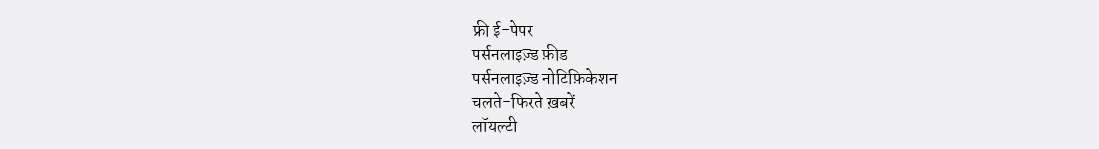फ्री ई-पेपर
पर्सनलाइज़्ड फ़ीड
पर्सनलाइज़्ड नोटिफ़िकेशन
चलते-फिरते ख़बरें
लॉयल्टी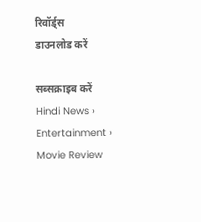रिवॉर्ड्स
डाउनलोड करें

सब्सक्राइब करें
Hindi News ›   Entertainment ›   Movie Review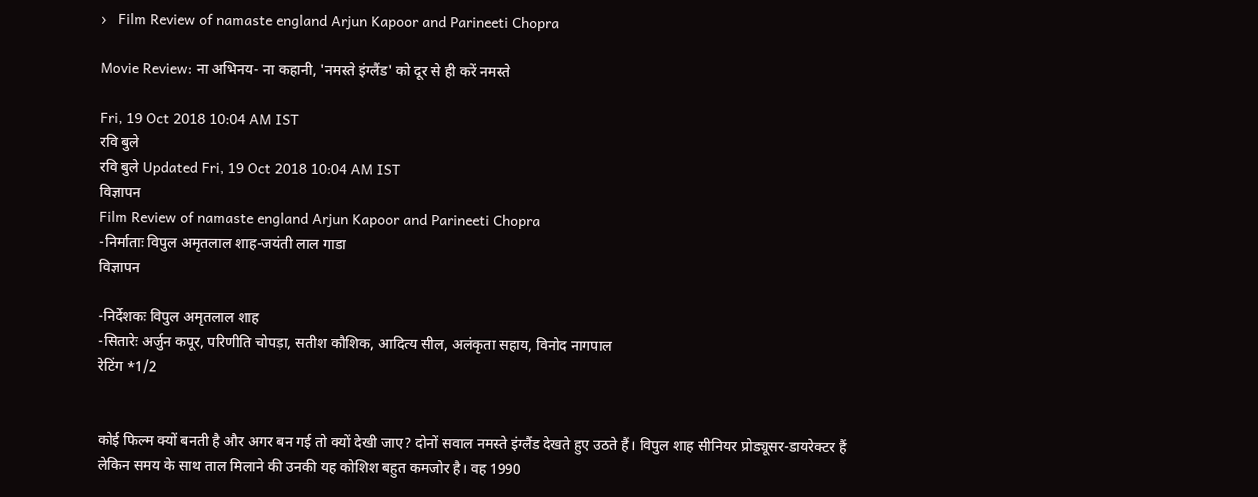›   Film Review of namaste england Arjun Kapoor and Parineeti Chopra

Movie Review: ना अभिनय- ना कहानी, 'नमस्ते इंग्लैंड' को दूर से ही करें नमस्ते

Fri, 19 Oct 2018 10:04 AM IST
रवि बुले
रवि बुले Updated Fri, 19 Oct 2018 10:04 AM IST
विज्ञापन
Film Review of namaste england Arjun Kapoor and Parineeti Chopra
-निर्माताः विपुल अमृतलाल शाह-जयंती लाल गाडा
विज्ञापन

-निर्देशकः विपुल अमृतलाल शाह
-सितारेः अर्जुन कपूर, परिणीति चोपड़ा, सतीश कौशिक, आदित्य सील, अलंकृता सहाय, विनोद नागपाल
रेटिंग *1/2


कोई फिल्म क्यों बनती है और अगर बन गई तो क्यों देखी जाए? दोनों सवाल नमस्ते इंग्लैंड देखते हुए उठते हैं। विपुल शाह सीनियर प्रोड्यूसर-डायरेक्टर हैं लेकिन समय के साथ ताल मिलाने की उनकी यह कोशिश बहुत कमजोर है। वह 1990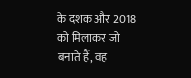के दशक और 2018 को मिलाकर जो बनाते हैं, वह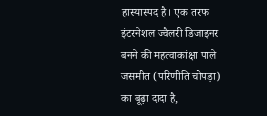हास्यास्पद है। एक तरफ इंटरनेशल ज्वैलरी डिजाइनर बनने की महत्वाकांक्षा पाले जसमीत (परिणीति चोपड़ा) का बूढ़ा दादा है,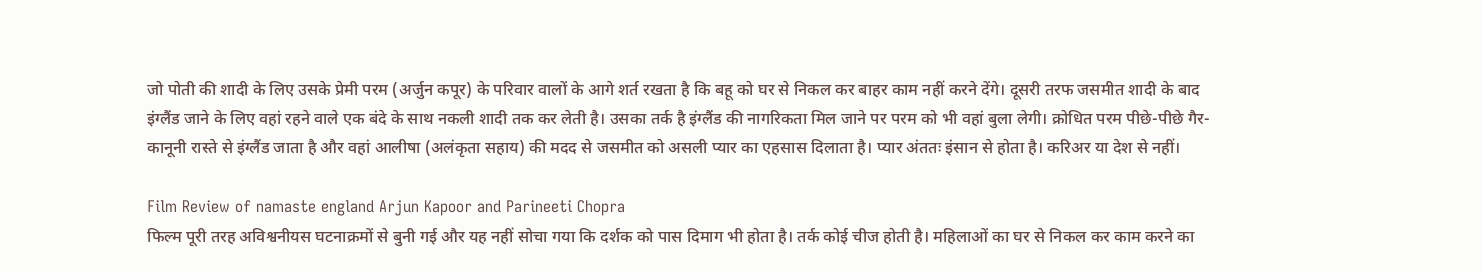जो पोती की शादी के लिए उसके प्रेमी परम (अर्जुन कपूर) के परिवार वालों के आगे शर्त रखता है कि बहू को घर से निकल कर बाहर काम नहीं करने देंगे। दूसरी तरफ जसमीत शादी के बाद इंग्लैंड जाने के लिए वहां रहने वाले एक बंदे के साथ नकली शादी तक कर लेती है। उसका तर्क है इंग्लैंड की नागरिकता मिल जाने पर परम को भी वहां बुला लेगी। क्रोधित परम पीछे-पीछे गैर-कानूनी रास्ते से इंग्लैंड जाता है और वहां आलीषा (अलंकृता सहाय) की मदद से जसमीत को असली प्यार का एहसास दिलाता है। प्यार अंततः इंसान से होता है। करिअर या देश से नहीं।

Film Review of namaste england Arjun Kapoor and Parineeti Chopra
फिल्म पूरी तरह अविश्वनीयस घटनाक्रमों से बुनी गई और यह नहीं सोचा गया कि दर्शक को पास दिमाग भी होता है। तर्क कोई चीज होती है। महिलाओं का घर से निकल कर काम करने का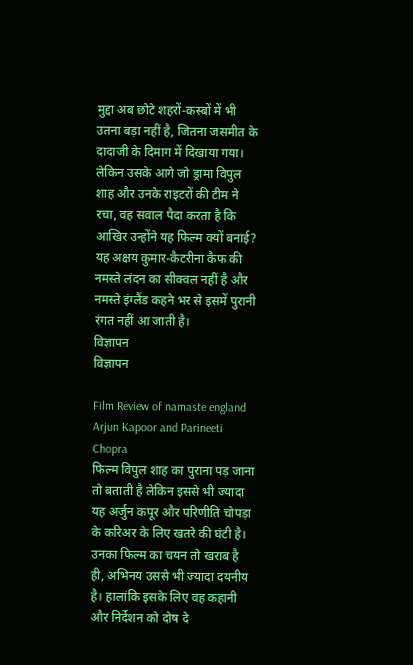मुद्दा अब छोटे शहरों-कस्बों में भी उतना बड़ा नहीं है, जितना जसमीत के दादाजी के दिमाग में दिखाया गया। लेकिन उसके आगे जो ड्रामा विपुल शाह और उनके राइटरों की टीम ने रचा, वह सवाल पैदा करता है कि आखिर उन्होंने यह फिल्म क्यों बनाई? यह अक्षय कुमार-कैटरीना कैफ की नमस्ते लंदन का सीक्वल नहीं है और नमस्ते इंग्लैंड कहने भर से इसमें पुरानी रंगत नहीं आ जाती है।
विज्ञापन
विज्ञापन

Film Review of namaste england Arjun Kapoor and Parineeti Chopra
फिल्म विपुल शाह का पुराना पड़ जाना तो बताती है लेकिन इससे भी ज्यादा यह अर्जुन कपूर और परिणीति चोपड़ा के करिअर के लिए खतरे की घंटी है। उनका फिल्म का चयन तो खराब है ही, अभिनय उससे भी ज्यादा दयनीय है। हालांकि इसके लिए वह कहानी और निर्देशन को दोष दे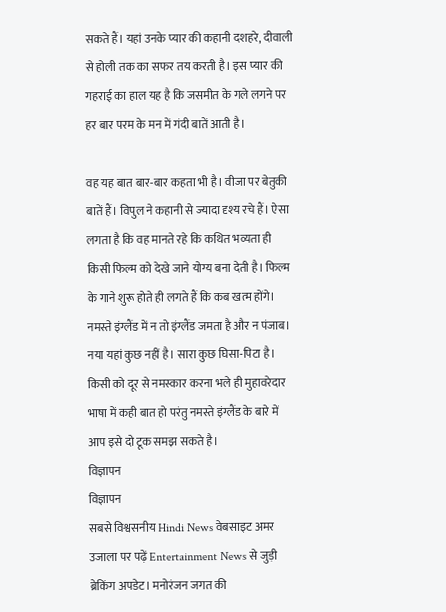सकते हैं। यहां उनके प्यार की कहानी दशहरे, दीवाली से होली तक का सफर तय करती है। इस प्यार की गहराई का हाल यह है कि जसमीत के गले लगने पर हर बार परम के मन में गंदी बातें आती है।

वह यह बात बार-बार कहता भी है। वीजा पर बेतुकी बातें हैं। विपुल ने कहानी से ज्यादा दृश्य रचे हैं। ऐसा लगता है कि वह मानते रहे कि कथित भव्यता ही किसी फिल्म को देखे जाने योग्य बना देती है। फिल्म के गाने शुरू होते ही लगते हैं कि कब खत्म होंगे। नमस्ते इंग्लैंड में न तो इंग्लैंड जमता है और न पंजाब। नया यहां कुछ नहीं है। सारा कुछ घिसा-पिटा है। किसी को दूर से नमस्कार करना भले ही मुहावरेदार भाषा में कही बात हो परंतु नमस्ते इंग्लैंड के बारे में आप इसे दो टूक समझ सकते है।
विज्ञापन
विज्ञापन
सबसे विश्वसनीय Hindi News वेबसाइट अमर उजाला पर पढ़ें Entertainment News से जुड़ी ब्रेकिंग अपडेट। मनोरंजन जगत की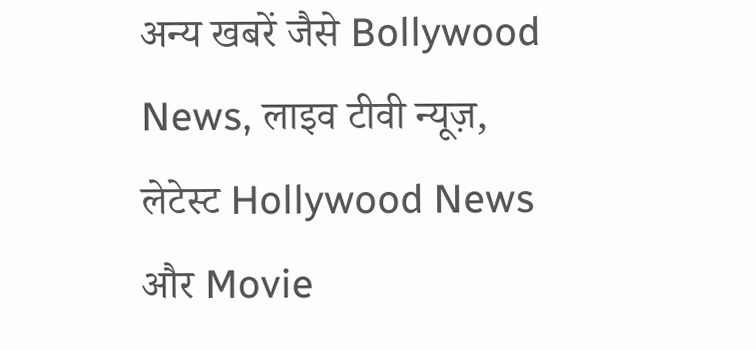अन्य खबरें जैसे Bollywood News, लाइव टीवी न्यूज़, लेटेस्ट Hollywood News और Movie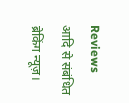Reviews आदि से संबंधित ब्रेकिंग न्यूज़।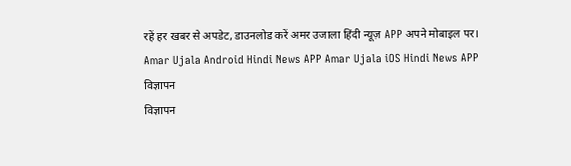रहें हर खबर से अपडेट, डाउनलोड करें अमर उजाला हिंदी न्यूज़ APP अपने मोबाइल पर।
Amar Ujala Android Hindi News APP Amar Ujala iOS Hindi News APP
विज्ञापन
विज्ञापन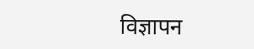विज्ञापन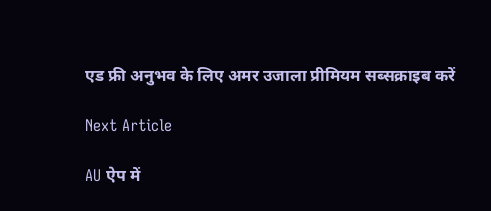एड फ्री अनुभव के लिए अमर उजाला प्रीमियम सब्सक्राइब करें

Next Article

AU ऐप में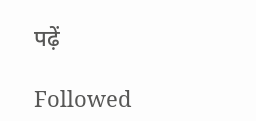पढ़ें

Followed